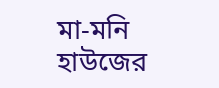মা-মনি হাউজের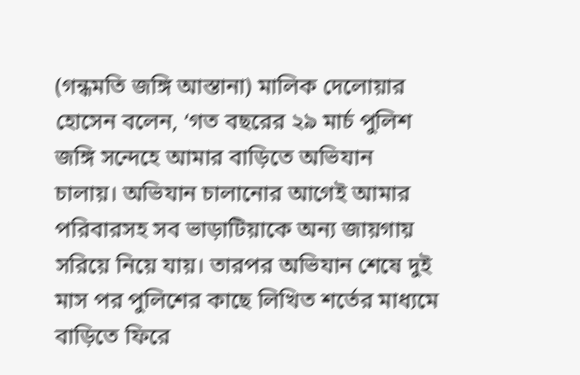(গন্ধমতি জঙ্গি আস্তানা) মালিক দেলোয়ার হোসেন বলেন, ‘গত বছরের ২৯ মার্চ পুলিশ জঙ্গি সন্দেহে আমার বাড়িতে অভিযান চালায়। অভিযান চালানোর আগেই আমার পরিবারসহ সব ভাড়াটিয়াকে অন্য জায়গায় সরিয়ে নিয়ে যায়। তারপর অভিযান শেষে দুই মাস পর পুলিশের কাছে লিখিত শর্তের মাধ্যমে বাড়িতে ফিরে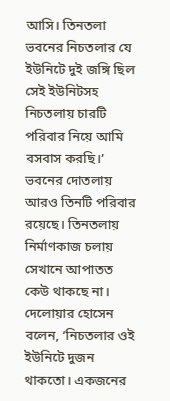আসি। তিনতলা ভবনের নিচতলার যে ইউনিটে দুই জঙ্গি ছিল সেই ইউনিটসহ নিচতলায় চারটি পরিবার নিয়ে আমি বসবাস করছি।’ ভবনের দোতলায় আরও তিনটি পরিবার রয়েছে। তিনতলায় নির্মাণকাজ চলায় সেখানে আপাতত কেউ থাকছে না।
দেলোয়ার হোসেন বলেন, ‘নিচতলার ওই ইউনিটে দুজন থাকতো। একজনের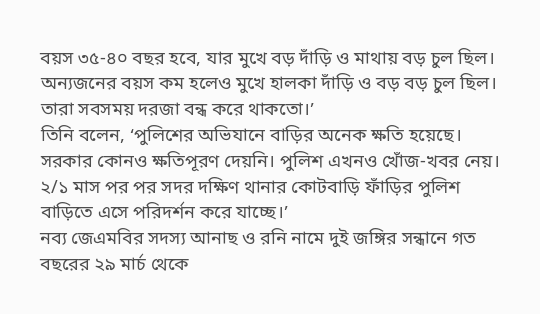বয়স ৩৫-৪০ বছর হবে, যার মুখে বড় দাঁড়ি ও মাথায় বড় চুল ছিল। অন্যজনের বয়স কম হলেও মুখে হালকা দাঁড়ি ও বড় বড় চুল ছিল। তারা সবসময় দরজা বন্ধ করে থাকতো।’
তিনি বলেন, ‘পুলিশের অভিযানে বাড়ির অনেক ক্ষতি হয়েছে। সরকার কোনও ক্ষতিপূরণ দেয়নি। পুলিশ এখনও খোঁজ-খবর নেয়। ২/১ মাস পর পর সদর দক্ষিণ থানার কোটবাড়ি ফাঁড়ির পুলিশ বাড়িতে এসে পরিদর্শন করে যাচ্ছে।’
নব্য জেএমবির সদস্য আনাছ ও রনি নামে দুই জঙ্গির সন্ধানে গত বছরের ২৯ মার্চ থেকে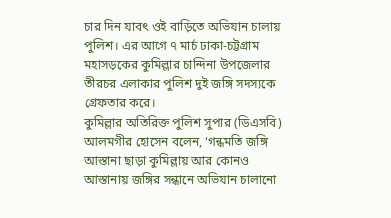চার দিন যাবৎ ওই বাড়িতে অভিযান চালায় পুলিশ। এর আগে ৭ মার্চ ঢাকা-চট্টগ্রাম মহাসড়কের কুমিল্লার চান্দিনা উপজেলার তীরচর এলাকার পুলিশ দুই জঙ্গি সদস্যকে গ্রেফতার করে।
কুমিল্লার অতিরিক্ত পুলিশ সুপার (ডিএসবি) আলমগীর হোসেন বলেন, ‘গন্ধমতি জঙ্গি আস্তানা ছাড়া কুমিল্লায় আর কোনও আস্তানায় জঙ্গির সন্ধানে অভিযান চালানো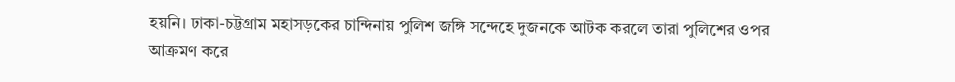হয়নি। ঢাকা-চট্টগ্রাম মহাসড়কের চান্দিনায় পুলিশ জঙ্গি সন্দেহে দুজনকে আটক করলে তারা পুলিশের ওপর আক্রমণ করে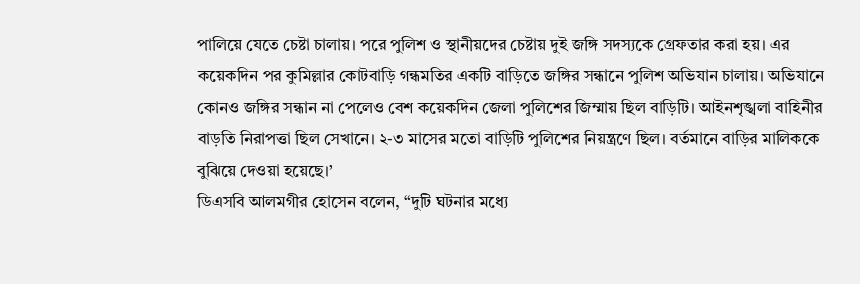পালিয়ে যেতে চেষ্টা চালায়। পরে পুলিশ ও স্থানীয়দের চেষ্টায় দুই জঙ্গি সদস্যকে গ্রেফতার করা হয়। এর কয়েকদিন পর কুমিল্লার কোটবাড়ি গন্ধমতির একটি বাড়িতে জঙ্গির সন্ধানে পুলিশ অভিযান চালায়। অভিযানে কোনও জঙ্গির সন্ধান না পেলেও বেশ কয়েকদিন জেলা পুলিশের জিম্মায় ছিল বাড়িটি। আইনশৃঙ্খলা বাহিনীর বাড়তি নিরাপত্তা ছিল সেখানে। ২-৩ মাসের মতো বাড়িটি পুলিশের নিয়ন্ত্রণে ছিল। বর্তমানে বাড়ির মালিককে বুঝিয়ে দেওয়া হয়েছে।’
ডিএসবি আলমগীর হোসেন বলেন, “দুটি ঘটনার মধ্যে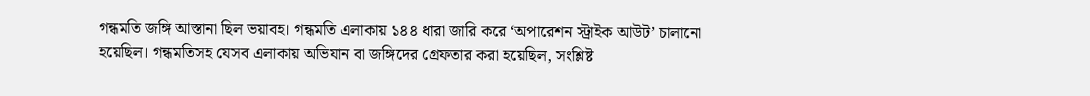গন্ধমতি জঙ্গি আস্তানা ছিল ভয়াবহ। গন্ধমতি এলাকায় ১৪৪ ধারা জারি করে ‘অপারেশন স্ট্রাইক আউট’ চালানো হয়েছিল। গন্ধমতিসহ যেসব এলাকায় অভিযান বা জঙ্গিদের গ্রেফতার করা হয়েছিল, সংশ্লিষ্ট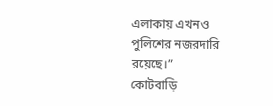এলাকায় এখনও পুলিশের নজরদারি রয়েছে।”
কোটবাড়ি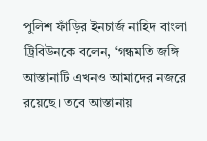পুলিশ ফাঁড়ির ইনচার্জ নাহিদ বাংলা ট্রিবিউনকে বলেন, ‘গন্ধমতি জঙ্গি আস্তানাটি এখনও আমাদের নজরে রয়েছে। তবে আস্তানায়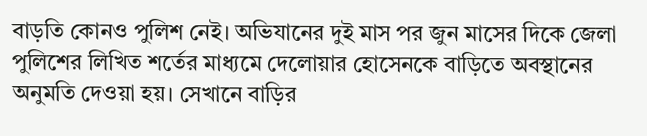বাড়তি কোনও পুলিশ নেই। অভিযানের দুই মাস পর জুন মাসের দিকে জেলা পুলিশের লিখিত শর্তের মাধ্যমে দেলোয়ার হোসেনকে বাড়িতে অবস্থানের অনুমতি দেওয়া হয়। সেখানে বাড়ির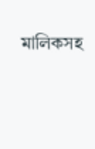মালিকসহ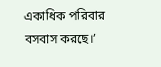একাধিক পরিবার বসবাস করছে।’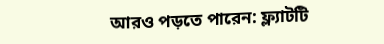আরও পড়তে পারেন: ফ্ল্যাটটি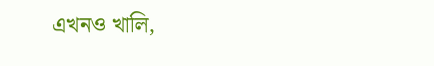এখনও খালি,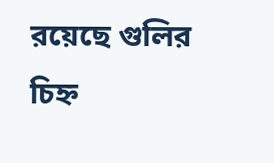রয়েছে গুলির চিহ্ন